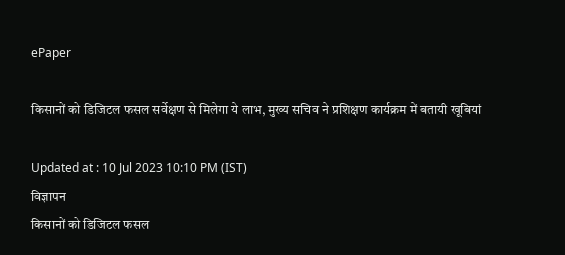ePaper

किसानों को डिजिटल फसल सर्वेक्षण से मिलेगा ये लाभ, मुख्य सचिव ने प्रशिक्षण कार्यक्रम में बतायी खूबियां

Updated at : 10 Jul 2023 10:10 PM (IST)
विज्ञापन
किसानों को डिजिटल फसल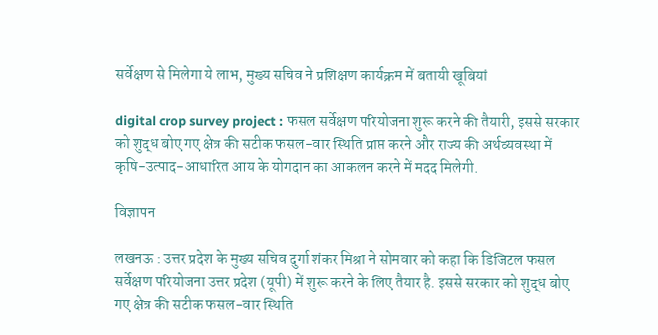सर्वेक्षण से मिलेगा ये लाभ, मुख्य सचिव ने प्रशिक्षण कार्यक्रम में बतायी खूबियां

digital crop survey project : फसल सर्वेक्षण परियोजना शुरू करने की तैयारी, इससे सरकार को शुद्ध बोए गए क्षेत्र की सटीक फसल-वार स्थिति प्राप्त करने और राज्य की अर्थव्यवस्था में कृषि-उत्पाद-आधारित आय के योगदान का आकलन करने में मदद मिलेगी.

विज्ञापन

लखनऊ : उत्तर प्रदेश के मुख्य सचिव दुर्गा शंकर मिश्रा ने सोमवार को कहा कि डिजिटल फसल सर्वेक्षण परियोजना उत्तर प्रदेश (यूपी) में शुरू करने के लिए तैयार है. इससे सरकार को शुद्ध बोए गए क्षेत्र की सटीक फसल-वार स्थिति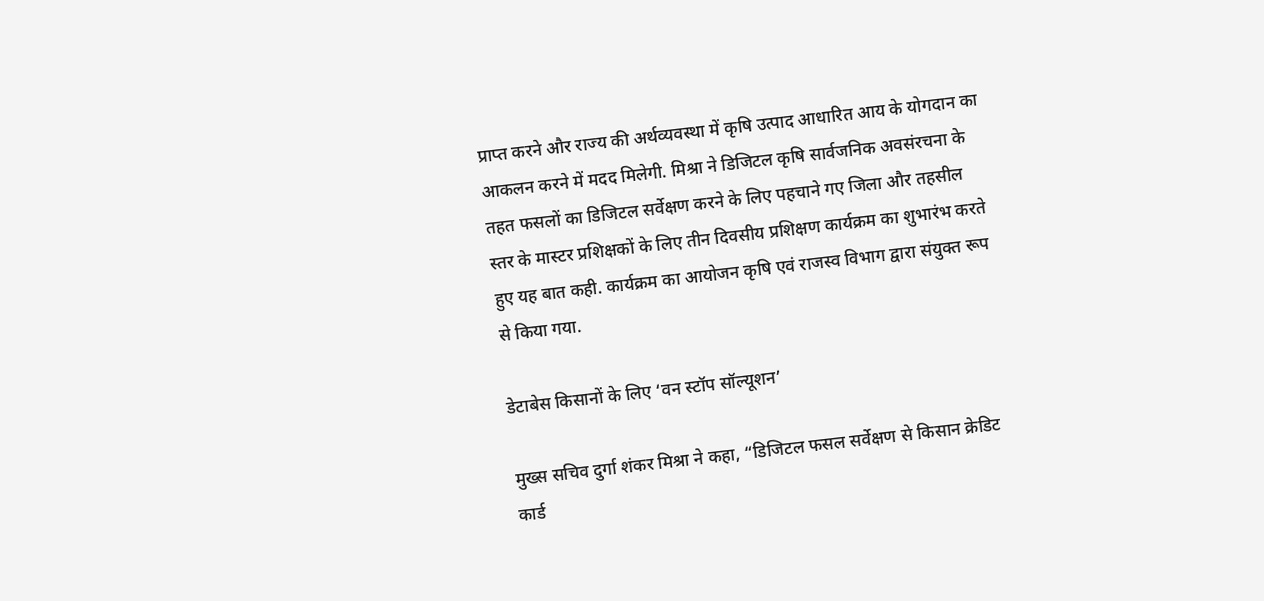प्राप्त करने और राज्य की अर्थव्यवस्था में कृषि उत्पाद आधारित आय के योगदान का आकलन करने में मदद मिलेगी. मिश्रा ने डिजिटल कृषि सार्वजनिक अवसंरचना के तहत फसलों का डिजिटल सर्वेक्षण करने के लिए पहचाने गए जिला और तहसील स्तर के मास्टर प्रशिक्षकों के लिए तीन दिवसीय प्रशिक्षण कार्यक्रम का शुभारंभ करते हुए यह बात कही. कार्यक्रम का आयोजन कृषि एवं राजस्व विभाग द्वारा संयुक्त रूप से किया गया.

डेटाबेस किसानों के लिए ‘वन स्टॉप सॉल्यूशन’

मुख्स सचिव दुर्गा शंकर मिश्रा ने कहा, “डिजिटल फसल सर्वेक्षण से किसान क्रेडिट कार्ड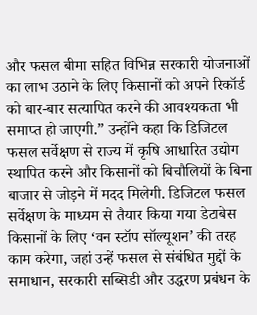और फसल बीमा सहित विभिन्न सरकारी योजनाओं का लाभ उठाने के लिए किसानों को अपने रिकॉर्ड को बार-बार सत्यापित करने की आवश्यकता भी समाप्त हो जाएगी.” उन्होंने कहा कि डिजिटल फसल सर्वेक्षण से राज्य में कृषि आधारित उद्योग स्थापित करने और किसानों को बिचौलियों के बिना बाजार से जोड़ने में मदद मिलेगी. डिजिटल फसल सर्वेक्षण के माध्यम से तैयार किया गया डेटाबेस किसानों के लिए ‘वन स्टॉप सॉल्यूशन’ की तरह काम करेगा, जहां उन्हें फसल से संबंधित मुद्दों के समाधान, सरकारी सब्सिडी और उद्धरण प्रबंधन के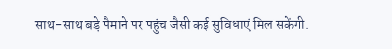साथ-साथ बड़े पैमाने पर पहुंच जैसी कई सुविधाएं मिल सकेंगी.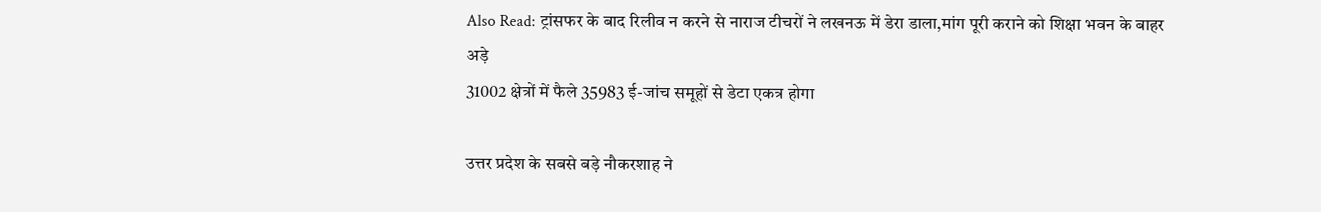Also Read: ट्रांसफर के बाद रिलीव न करने से नाराज टीचरों ने लखनऊ में डेरा डाला,मांग पूरी कराने को शिक्षा भवन के बाहर अड़े
31002 क्षेत्रों में फैले 35983 ई-जांच समूहों से डेटा एकत्र होगा

उत्तर प्रदेश के सबसे बड़े नौकरशाह ने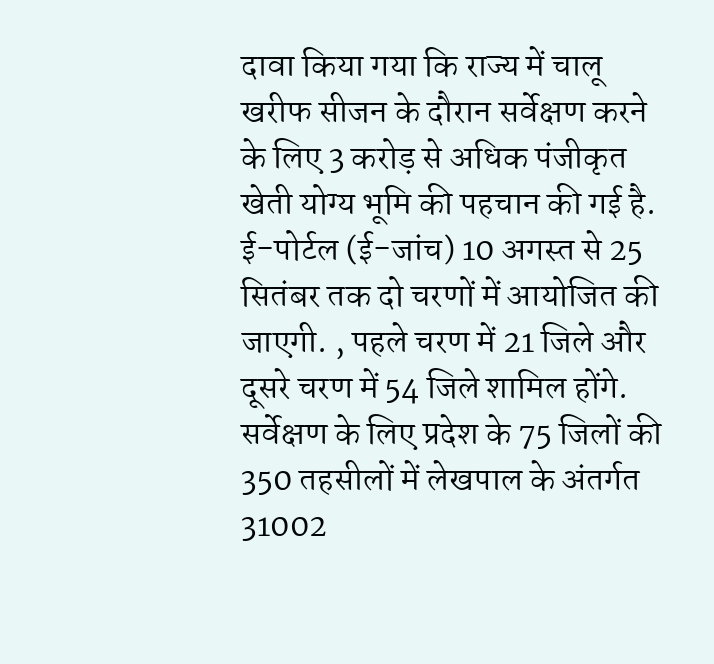दावा किया गया कि राज्य में चालू खरीफ सीजन के दौरान सर्वेक्षण करने के लिए 3 करोड़ से अधिक पंजीकृत खेती योग्य भूमि की पहचान की गई है. ई-पोर्टल (ई-जांच) 10 अगस्त से 25 सितंबर तक दो चरणों में आयोजित की जाएगी. , पहले चरण में 21 जिले और दूसरे चरण में 54 जिले शामिल होंगे. सर्वेक्षण के लिए प्रदेश के 75 जिलों की 350 तहसीलों में लेखपाल के अंतर्गत 31002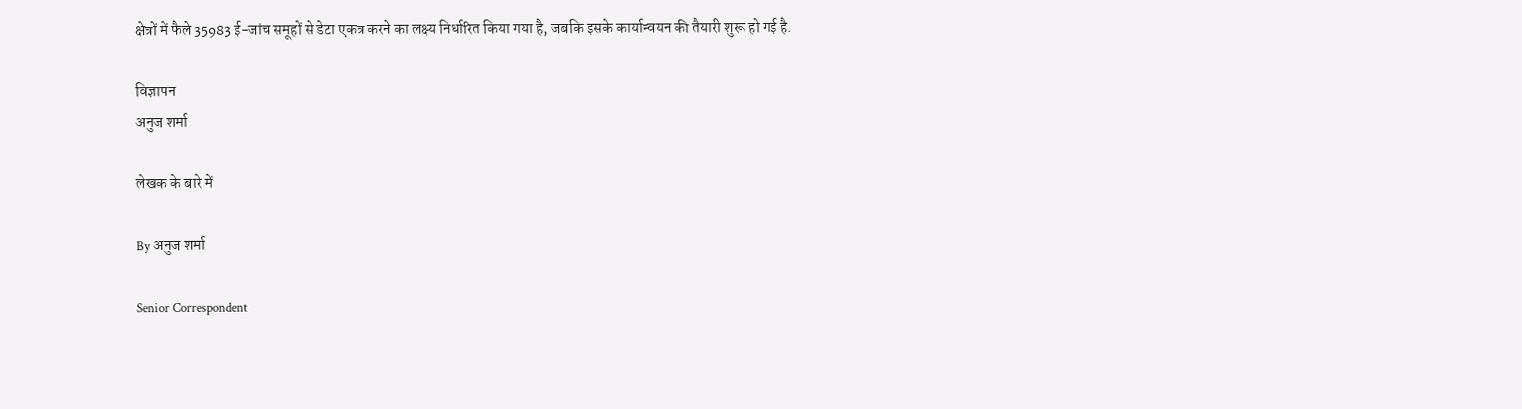क्षेत्रों में फैले 35983 ई-जांच समूहों से डेटा एकत्र करने का लक्ष्य निर्धारित किया गया है, जबकि इसके कार्यान्वयन की तैयारी शुरू हो गई है.

विज्ञापन
अनुज शर्मा

लेखक के बारे में

By अनुज शर्मा

Senior Correspondent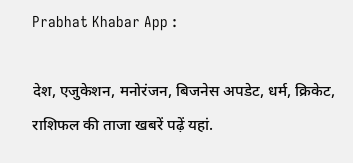Prabhat Khabar App :

देश, एजुकेशन, मनोरंजन, बिजनेस अपडेट, धर्म, क्रिकेट, राशिफल की ताजा खबरें पढ़ें यहां.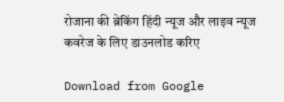रोजाना की ब्रेकिंग हिंदी न्यूज और लाइव न्यूज कवरेज के लिए डाउनलोड करिए

Download from Google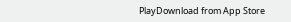PlayDownload from App Store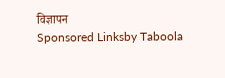विज्ञापन
Sponsored Linksby Taboola